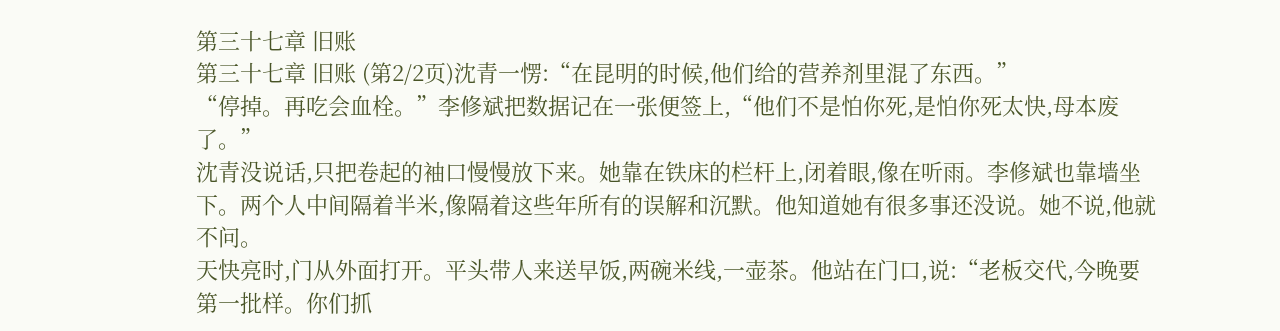第三十七章 旧账
第三十七章 旧账 (第2/2页)沈青一愣:“在昆明的时候,他们给的营养剂里混了东西。”
“停掉。再吃会血栓。”李修斌把数据记在一张便签上,“他们不是怕你死,是怕你死太快,母本废了。”
沈青没说话,只把卷起的袖口慢慢放下来。她靠在铁床的栏杆上,闭着眼,像在听雨。李修斌也靠墙坐下。两个人中间隔着半米,像隔着这些年所有的误解和沉默。他知道她有很多事还没说。她不说,他就不问。
天快亮时,门从外面打开。平头带人来送早饭,两碗米线,一壶茶。他站在门口,说:“老板交代,今晚要第一批样。你们抓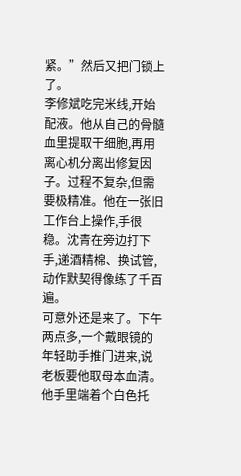紧。”然后又把门锁上了。
李修斌吃完米线,开始配液。他从自己的骨髓血里提取干细胞,再用离心机分离出修复因子。过程不复杂,但需要极精准。他在一张旧工作台上操作,手很稳。沈青在旁边打下手,递酒精棉、换试管,动作默契得像练了千百遍。
可意外还是来了。下午两点多,一个戴眼镜的年轻助手推门进来,说老板要他取母本血清。他手里端着个白色托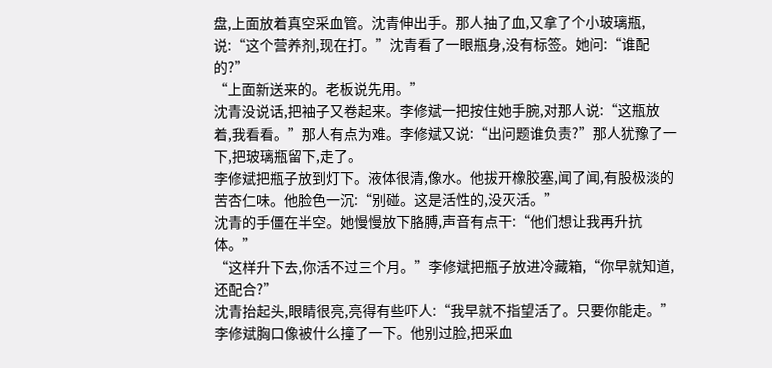盘,上面放着真空采血管。沈青伸出手。那人抽了血,又拿了个小玻璃瓶,说:“这个营养剂,现在打。”沈青看了一眼瓶身,没有标签。她问:“谁配的?”
“上面新送来的。老板说先用。”
沈青没说话,把袖子又卷起来。李修斌一把按住她手腕,对那人说:“这瓶放着,我看看。”那人有点为难。李修斌又说:“出问题谁负责?”那人犹豫了一下,把玻璃瓶留下,走了。
李修斌把瓶子放到灯下。液体很清,像水。他拔开橡胶塞,闻了闻,有股极淡的苦杏仁味。他脸色一沉:“别碰。这是活性的,没灭活。”
沈青的手僵在半空。她慢慢放下胳膊,声音有点干:“他们想让我再升抗体。”
“这样升下去,你活不过三个月。”李修斌把瓶子放进冷藏箱,“你早就知道,还配合?”
沈青抬起头,眼睛很亮,亮得有些吓人:“我早就不指望活了。只要你能走。”
李修斌胸口像被什么撞了一下。他别过脸,把采血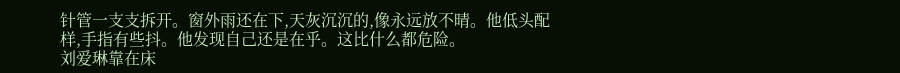针管一支支拆开。窗外雨还在下,天灰沉沉的,像永远放不晴。他低头配样,手指有些抖。他发现自己还是在乎。这比什么都危险。
刘爱琳靠在床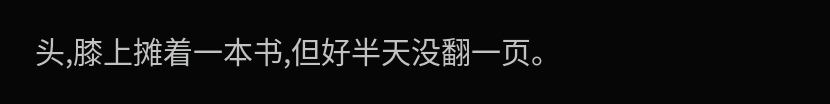头,膝上摊着一本书,但好半天没翻一页。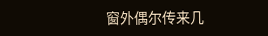窗外偶尔传来几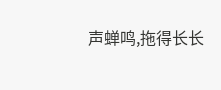声蝉鸣,拖得长长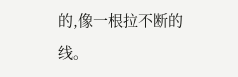的,像一根拉不断的线。